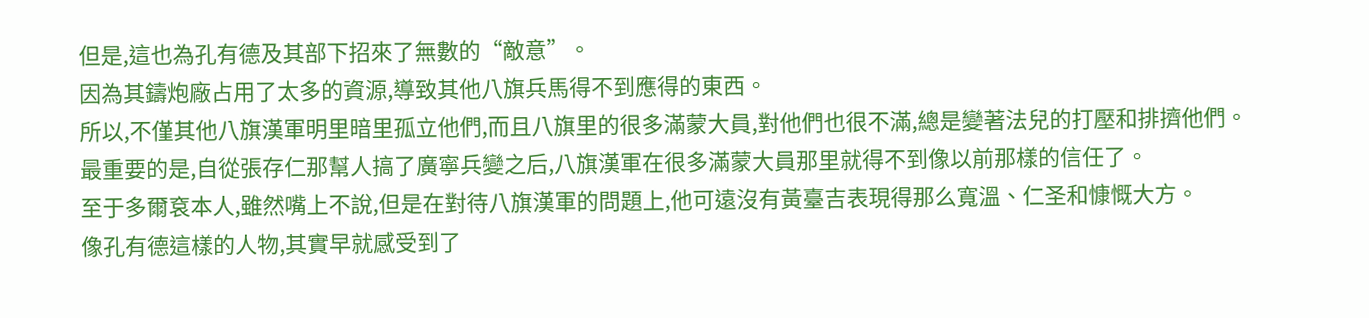但是,這也為孔有德及其部下招來了無數的“敵意”。
因為其鑄炮廠占用了太多的資源,導致其他八旗兵馬得不到應得的東西。
所以,不僅其他八旗漢軍明里暗里孤立他們,而且八旗里的很多滿蒙大員,對他們也很不滿,總是變著法兒的打壓和排擠他們。
最重要的是,自從張存仁那幫人搞了廣寧兵變之后,八旗漢軍在很多滿蒙大員那里就得不到像以前那樣的信任了。
至于多爾袞本人,雖然嘴上不說,但是在對待八旗漢軍的問題上,他可遠沒有黃臺吉表現得那么寬溫、仁圣和慷慨大方。
像孔有德這樣的人物,其實早就感受到了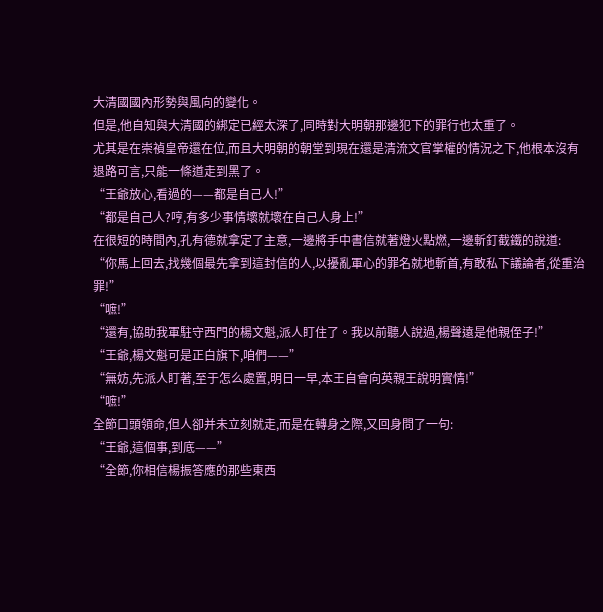大清國國內形勢與風向的變化。
但是,他自知與大清國的綁定已經太深了,同時對大明朝那邊犯下的罪行也太重了。
尤其是在崇禎皇帝還在位,而且大明朝的朝堂到現在還是清流文官掌權的情況之下,他根本沒有退路可言,只能一條道走到黑了。
“王爺放心,看過的——都是自己人!”
“都是自己人?哼,有多少事情壞就壞在自己人身上!”
在很短的時間內,孔有德就拿定了主意,一邊將手中書信就著燈火點燃,一邊斬釘截鐵的說道:
“你馬上回去,找幾個最先拿到這封信的人,以擾亂軍心的罪名就地斬首,有敢私下議論者,從重治罪!”
“嗻!”
“還有,協助我軍駐守西門的楊文魁,派人盯住了。我以前聽人說過,楊聲遠是他親侄子!”
“王爺,楊文魁可是正白旗下,咱們——”
“無妨,先派人盯著,至于怎么處置,明日一早,本王自會向英親王說明實情!”
“嗻!”
全節口頭領命,但人卻并未立刻就走,而是在轉身之際,又回身問了一句:
“王爺,這個事,到底——”
“全節,你相信楊振答應的那些東西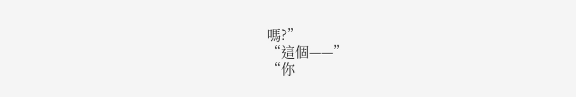嗎?”
“這個——”
“你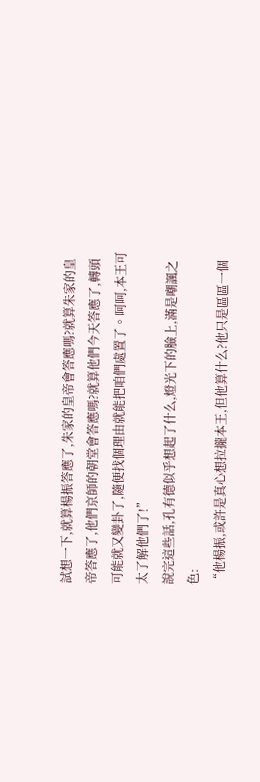試想一下,就算楊振答應了,朱家的皇帝會答應嗎?就算朱家的皇帝答應了,他們京師的朝堂會答應嗎?就算他們今天答應了,轉頭可能就又變卦了,隨便找個理由就能把咱們處置了。呵呵,本王可太了解他們了!”
說完這些話,孔有德似乎想起了什么,燈光下的臉上,滿是嘲諷之色:
“他楊振,或許是真心想拉攏本王,但他算什么?他只是區區一個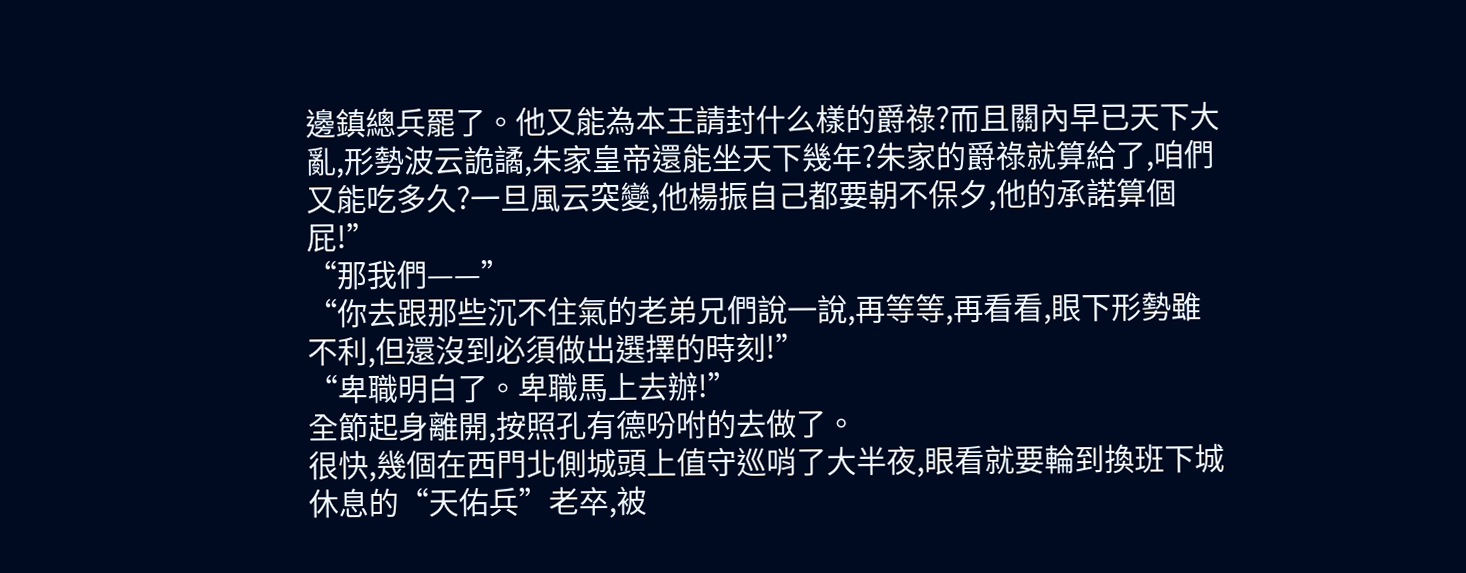邊鎮總兵罷了。他又能為本王請封什么樣的爵祿?而且關內早已天下大亂,形勢波云詭譎,朱家皇帝還能坐天下幾年?朱家的爵祿就算給了,咱們又能吃多久?一旦風云突變,他楊振自己都要朝不保夕,他的承諾算個屁!”
“那我們——”
“你去跟那些沉不住氣的老弟兄們說一說,再等等,再看看,眼下形勢雖不利,但還沒到必須做出選擇的時刻!”
“卑職明白了。卑職馬上去辦!”
全節起身離開,按照孔有德吩咐的去做了。
很快,幾個在西門北側城頭上值守巡哨了大半夜,眼看就要輪到換班下城休息的“天佑兵”老卒,被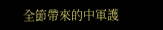全節帶來的中軍護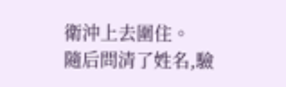衛沖上去圍住。
隨后問清了姓名,驗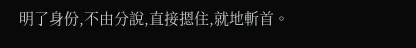明了身份,不由分說,直接摁住,就地斬首。